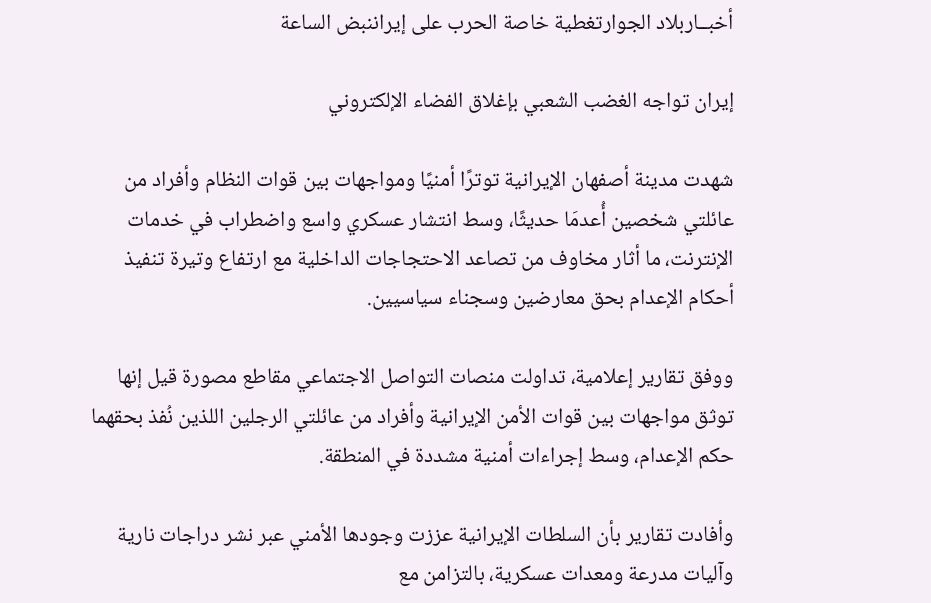أخبــاربلاد الجوارتغطية خاصة الحرب على إيراننبض الساعة

إيران تواجه الغضب الشعبي بإغلاق الفضاء الإلكتروني

شهدت مدينة أصفهان الإيرانية توترًا أمنيًا ومواجهات بين قوات النظام وأفراد من عائلتي شخصين أُعدمَا حديثًا، وسط انتشار عسكري واسع واضطراب في خدمات الإنترنت، ما أثار مخاوف من تصاعد الاحتجاجات الداخلية مع ارتفاع وتيرة تنفيذ أحكام الإعدام بحق معارضين وسجناء سياسيين.

ووفق تقارير إعلامية، تداولت منصات التواصل الاجتماعي مقاطع مصورة قيل إنها توثق مواجهات بين قوات الأمن الإيرانية وأفراد من عائلتي الرجلين اللذين نُفذ بحقهما حكم الإعدام، وسط إجراءات أمنية مشددة في المنطقة.

وأفادت تقارير بأن السلطات الإيرانية عززت وجودها الأمني عبر نشر دراجات نارية وآليات مدرعة ومعدات عسكرية، بالتزامن مع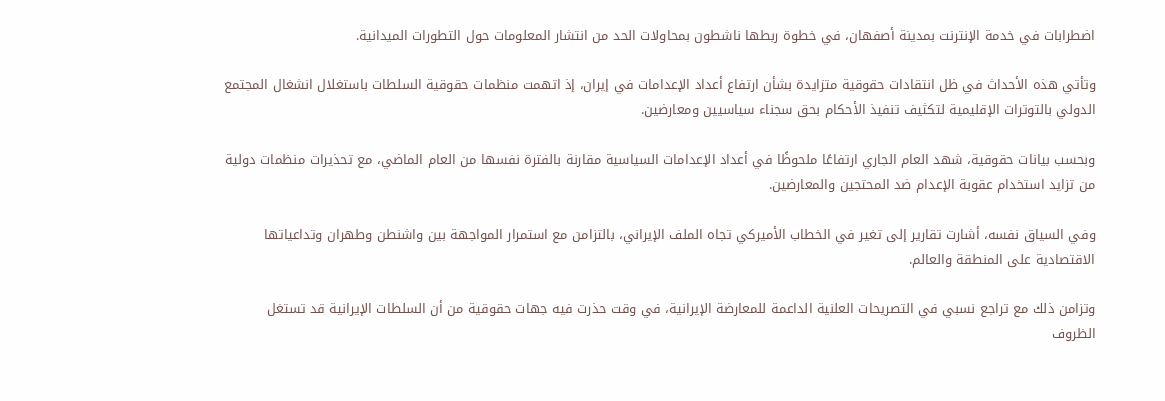اضطرابات في خدمة الإنترنت بمدينة أصفهان، في خطوة ربطها ناشطون بمحاولات الحد من انتشار المعلومات حول التطورات الميدانية.

وتأتي هذه الأحداث في ظل انتقادات حقوقية متزايدة بشأن ارتفاع أعداد الإعدامات في إيران، إذ اتهمت منظمات حقوقية السلطات باستغلال انشغال المجتمع الدولي بالتوترات الإقليمية لتكثيف تنفيذ الأحكام بحق سجناء سياسيين ومعارضين.

وبحسب بيانات حقوقية، شهد العام الجاري ارتفاعًا ملحوظًا في أعداد الإعدامات السياسية مقارنة بالفترة نفسها من العام الماضي، مع تحذيرات منظمات دولية من تزايد استخدام عقوبة الإعدام ضد المحتجين والمعارضين.

وفي السياق نفسه، أشارت تقارير إلى تغير في الخطاب الأميركي تجاه الملف الإيراني، بالتزامن مع استمرار المواجهة بين واشنطن وطهران وتداعياتها الاقتصادية على المنطقة والعالم.

وتزامن ذلك مع تراجع نسبي في التصريحات العلنية الداعمة للمعارضة الإيرانية، في وقت حذرت فيه جهات حقوقية من أن السلطات الإيرانية قد تستغل الظروف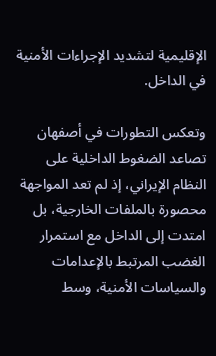الإقليمية لتشديد الإجراءات الأمنية في الداخل.

وتعكس التطورات في أصفهان تصاعد الضغوط الداخلية على النظام الإيراني، إذ لم تعد المواجهة محصورة بالملفات الخارجية، بل امتدت إلى الداخل مع استمرار الغضب المرتبط بالإعدامات والسياسات الأمنية، وسط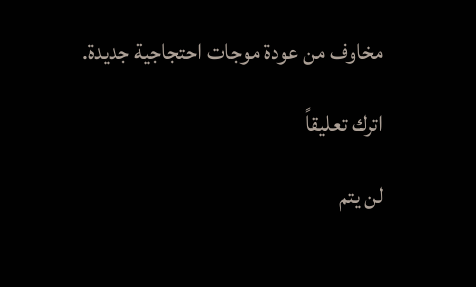مخاوف من عودة موجات احتجاجية جديدة.

اترك تعليقاً

لن يتم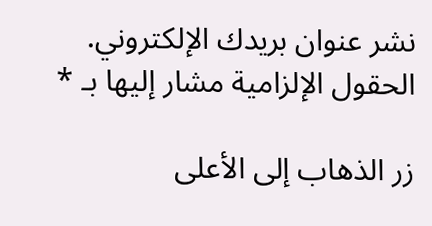نشر عنوان بريدك الإلكتروني. الحقول الإلزامية مشار إليها بـ *

زر الذهاب إلى الأعلى